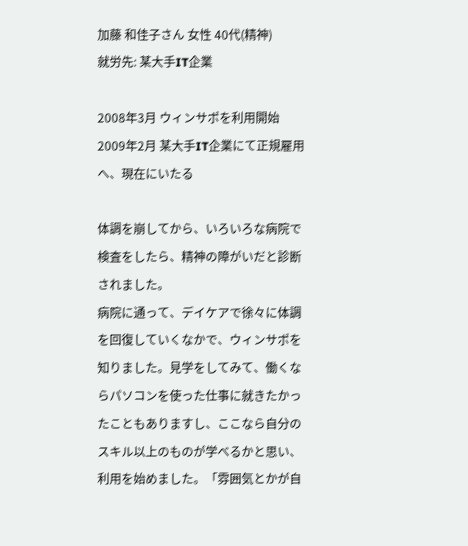加藤 和佳子さん 女性 40代(精神)
就労先: 某大手IT企業

2008年3月 ウィンサポを利用開始
2009年2月 某大手IT企業にて正規雇用へ、現在にいたる

体調を崩してから、いろいろな病院で検査をしたら、精神の障がいだと診断されました。
病院に通って、デイケアで徐々に体調を回復していくなかで、ウィンサポを知りました。見学をしてみて、働くならパソコンを使った仕事に就きたかったこともありますし、ここなら自分のスキル以上のものが学べるかと思い、利用を始めました。「雰囲気とかが自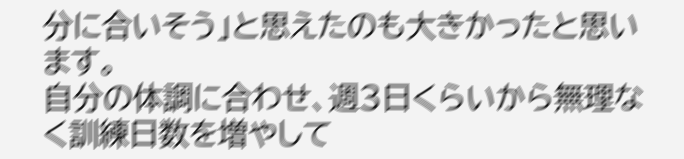分に合いそう」と思えたのも大きかったと思います。
自分の体調に合わせ、週3日くらいから無理なく訓練日数を増やして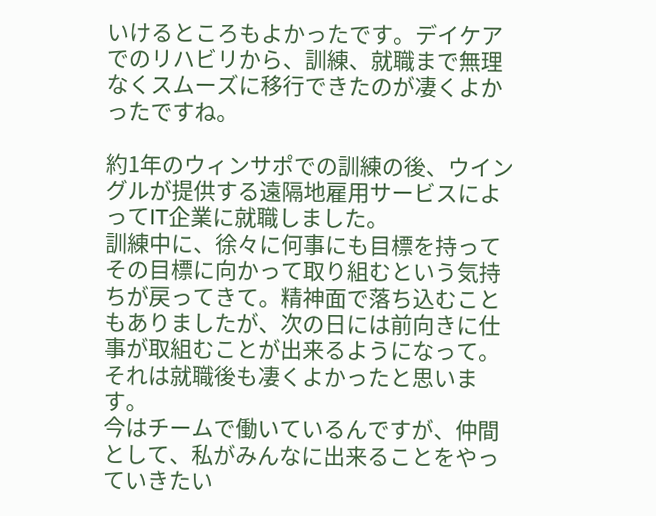いけるところもよかったです。デイケアでのリハビリから、訓練、就職まで無理なくスムーズに移行できたのが凄くよかったですね。

約1年のウィンサポでの訓練の後、ウイングルが提供する遠隔地雇用サービスによってIT企業に就職しました。
訓練中に、徐々に何事にも目標を持ってその目標に向かって取り組むという気持ちが戻ってきて。精神面で落ち込むこともありましたが、次の日には前向きに仕事が取組むことが出来るようになって。それは就職後も凄くよかったと思います。
今はチームで働いているんですが、仲間として、私がみんなに出来ることをやっていきたい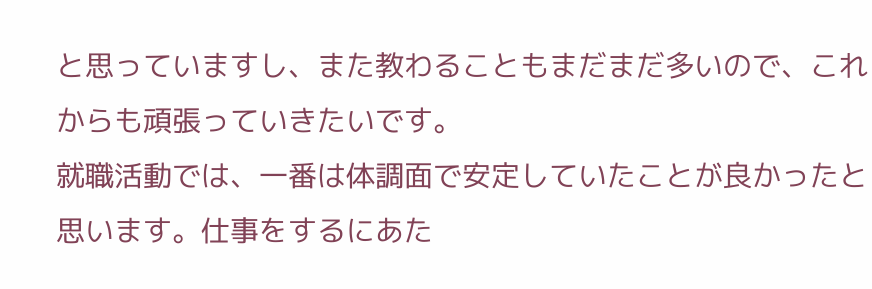と思っていますし、また教わることもまだまだ多いので、これからも頑張っていきたいです。
就職活動では、一番は体調面で安定していたことが良かったと思います。仕事をするにあた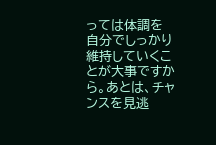っては体調を自分でしっかり維持していくことが大事ですから。あとは、チャンスを見逃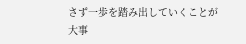さず一歩を踏み出していくことが大事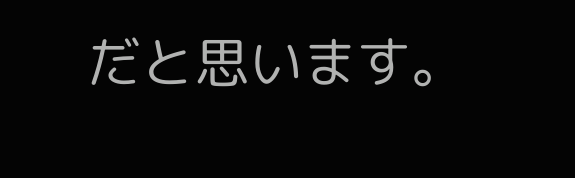だと思います。